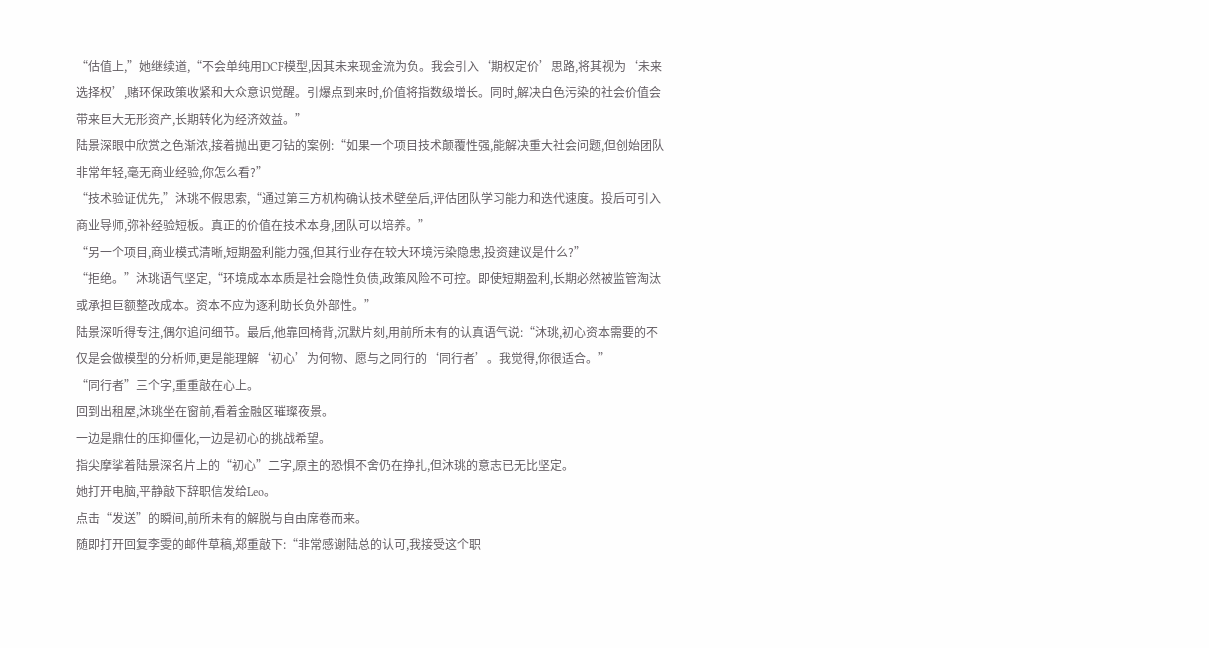“估值上,”她继续道,“不会单纯用DCF模型,因其未来现金流为负。我会引入‘期权定价’思路,将其视为‘未来选择权’,赌环保政策收紧和大众意识觉醒。引爆点到来时,价值将指数级增长。同时,解决白色污染的社会价值会带来巨大无形资产,长期转化为经济效益。”
陆景深眼中欣赏之色渐浓,接着抛出更刁钻的案例:“如果一个项目技术颠覆性强,能解决重大社会问题,但创始团队非常年轻,毫无商业经验,你怎么看?”
“技术验证优先,”沐珧不假思索,“通过第三方机构确认技术壁垒后,评估团队学习能力和迭代速度。投后可引入商业导师,弥补经验短板。真正的价值在技术本身,团队可以培养。”
“另一个项目,商业模式清晰,短期盈利能力强,但其行业存在较大环境污染隐患,投资建议是什么?”
“拒绝。”沐珧语气坚定,“环境成本本质是社会隐性负债,政策风险不可控。即使短期盈利,长期必然被监管淘汰或承担巨额整改成本。资本不应为逐利助长负外部性。”
陆景深听得专注,偶尔追问细节。最后,他靠回椅背,沉默片刻,用前所未有的认真语气说:“沐珧,初心资本需要的不仅是会做模型的分析师,更是能理解‘初心’为何物、愿与之同行的‘同行者’。我觉得,你很适合。”
“同行者”三个字,重重敲在心上。
回到出租屋,沐珧坐在窗前,看着金融区璀璨夜景。
一边是鼎仕的压抑僵化,一边是初心的挑战希望。
指尖摩挲着陆景深名片上的“初心”二字,原主的恐惧不舍仍在挣扎,但沐珧的意志已无比坚定。
她打开电脑,平静敲下辞职信发给Leo。
点击“发送”的瞬间,前所未有的解脱与自由席卷而来。
随即打开回复李雯的邮件草稿,郑重敲下:“非常感谢陆总的认可,我接受这个职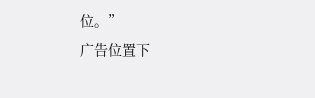位。”
广告位置下